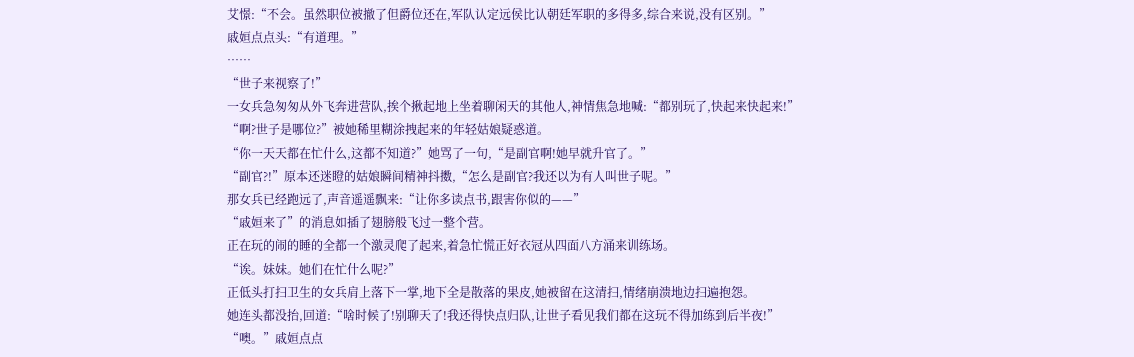艾憬:“不会。虽然职位被撤了但爵位还在,军队认定远侯比认朝廷军职的多得多,综合来说,没有区别。”
戚姮点点头:“有道理。”
……
“世子来视察了!”
一女兵急匆匆从外飞奔进营队,挨个揪起地上坐着聊闲天的其他人,神情焦急地喊:“都别玩了,快起来快起来!”
“啊?世子是哪位?”被她稀里糊涂拽起来的年轻姑娘疑惑道。
“你一天天都在忙什么,这都不知道?”她骂了一句,“是副官啊!她早就升官了。”
“副官?!”原本还迷瞪的姑娘瞬间精神抖擞,“怎么是副官?我还以为有人叫世子呢。”
那女兵已经跑远了,声音遥遥飘来:“让你多读点书,跟害你似的——”
“戚姮来了”的消息如插了翅膀般飞过一整个营。
正在玩的闹的睡的全都一个激灵爬了起来,着急忙慌正好衣冠从四面八方涌来训练场。
“诶。妹妹。她们在忙什么呢?”
正低头打扫卫生的女兵肩上落下一掌,地下全是散落的果皮,她被留在这清扫,情绪崩溃地边扫遍抱怨。
她连头都没抬,回道:“啥时候了!别聊天了!我还得快点归队,让世子看见我们都在这玩不得加练到后半夜!”
“噢。”戚姮点点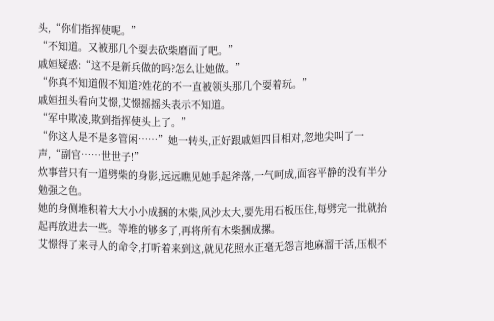头,“你们指挥使呢。”
“不知道。又被那几个耍去砍柴磨面了吧。”
戚姮疑惑:“这不是新兵做的吗?怎么让她做。”
“你真不知道假不知道?姓花的不一直被领头那几个耍着玩。”
戚姮扭头看向艾憬,艾憬摇摇头表示不知道。
“军中欺凌,欺到指挥使头上了。”
“你这人是不是多管闲……”她一转头,正好跟戚姮四目相对,忽地尖叫了一声,“副官……世世子!”
炊事营只有一道劈柴的身影,远远瞧见她手起斧落,一气呵成,面容平静的没有半分勉强之色。
她的身侧堆积着大大小小成捆的木柴,风沙太大,要先用石板压住,每劈完一批就抬起再放进去一些。等堆的够多了,再将所有木柴捆成摞。
艾憬得了来寻人的命令,打听着来到这,就见花照水正毫无怨言地麻溜干活,压根不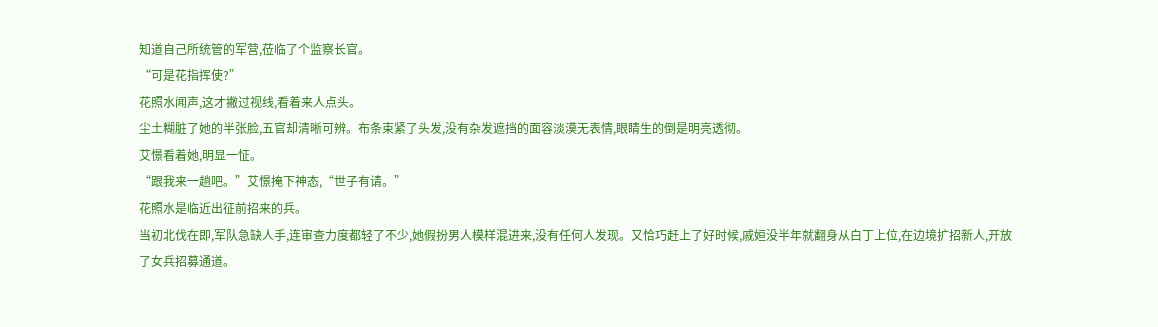知道自己所统管的军营,莅临了个监察长官。
“可是花指挥使?”
花照水闻声,这才撇过视线,看着来人点头。
尘土糊脏了她的半张脸,五官却清晰可辨。布条束紧了头发,没有杂发遮挡的面容淡漠无表情,眼睛生的倒是明亮透彻。
艾憬看着她,明显一怔。
“跟我来一趟吧。”艾憬掩下神态,“世子有请。”
花照水是临近出征前招来的兵。
当初北伐在即,军队急缺人手,连审查力度都轻了不少,她假扮男人模样混进来,没有任何人发现。又恰巧赶上了好时候,戚姮没半年就翻身从白丁上位,在边境扩招新人,开放了女兵招募通道。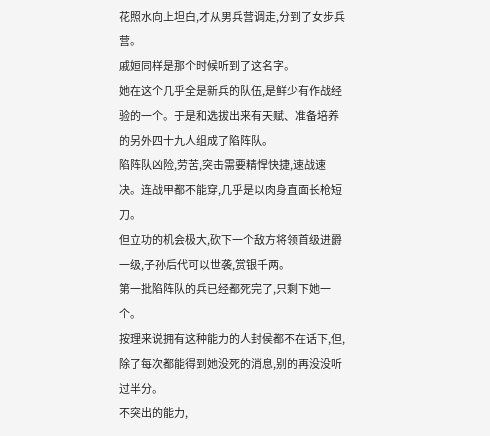花照水向上坦白,才从男兵营调走,分到了女步兵营。
戚姮同样是那个时候听到了这名字。
她在这个几乎全是新兵的队伍,是鲜少有作战经验的一个。于是和选拔出来有天赋、准备培养的另外四十九人组成了陷阵队。
陷阵队凶险,劳苦,突击需要精悍快捷,速战速决。连战甲都不能穿,几乎是以肉身直面长枪短刀。
但立功的机会极大,砍下一个敌方将领首级进爵一级,子孙后代可以世袭,赏银千两。
第一批陷阵队的兵已经都死完了,只剩下她一个。
按理来说拥有这种能力的人封侯都不在话下,但,除了每次都能得到她没死的消息,别的再没没听过半分。
不突出的能力,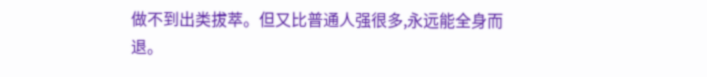做不到出类拔萃。但又比普通人强很多,永远能全身而退。